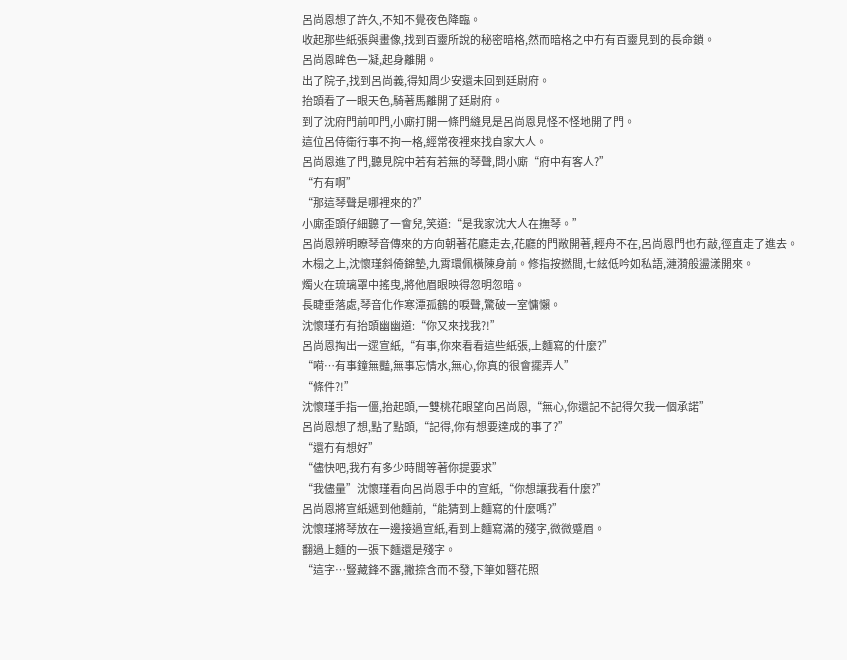呂尚恩想了許久,不知不覺夜色降臨。
收起那些紙張與畫像,找到百靈所說的秘密暗格,然而暗格之中冇有百靈見到的長命鎖。
呂尚恩眸色一凝,起身離開。
出了院子,找到呂尚義,得知周少安還未回到廷尉府。
抬頭看了一眼天色,騎著馬離開了廷尉府。
到了沈府門前叩門,小廝打開一條門縫見是呂尚恩見怪不怪地開了門。
這位呂侍衛行事不拘一格,經常夜裡來找自家大人。
呂尚恩進了門,聽見院中若有若無的琴聲,問小廝“府中有客人?”
“冇有啊”
“那這琴聲是哪裡來的?”
小廝歪頭仔細聽了一會兒,笑道:“是我家沈大人在撫琴。”
呂尚恩辨明瞭琴音傳來的方向朝著花廳走去,花廳的門敞開著,輕舟不在,呂尚恩門也冇敲,徑直走了進去。
木榻之上,沈懷瑾斜倚錦墊,九霄環佩橫陳身前。修指按撚間,七絃低吟如私語,漣漪般盪漾開來。
燭火在琉璃罩中搖曳,將他眉眼映得忽明忽暗。
長睫垂落處,琴音化作寒潭孤鶴的唳聲,驚破一室慵懶。
沈懷瑾冇有抬頭幽幽道:“你又來找我?!”
呂尚恩掏出一遝宣紙,“有事,你來看看這些紙張,上麵寫的什麼?”
“嗬…有事鐘無豔,無事忘情水,無心,你真的很會擺弄人”
“條件?!”
沈懷瑾手指一僵,抬起頭,一雙桃花眼望向呂尚恩,“無心,你還記不記得欠我一個承諾”
呂尚恩想了想,點了點頭,“記得,你有想要達成的事了?”
“還冇有想好”
“儘快吧,我冇有多少時間等著你提要求”
“我儘量”沈懷瑾看向呂尚恩手中的宣紙,“你想讓我看什麼?”
呂尚恩將宣紙遞到他麵前,“能猜到上麵寫的什麼嗎?”
沈懷瑾將琴放在一邊接過宣紙,看到上麵寫滿的殘字,微微蹙眉。
翻過上麵的一張下麵還是殘字。
“這字…豎藏鋒不露,撇捺含而不發,下筆如簪花照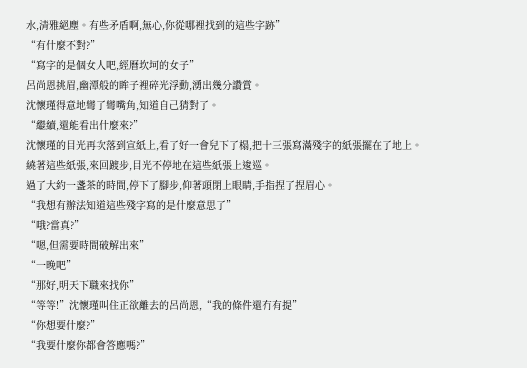水,清雅絕塵。有些矛盾啊,無心,你從哪裡找到的這些字跡”
“有什麼不對?”
“寫字的是個女人吧,經曆坎坷的女子”
呂尚恩挑眉,幽潭般的眸子裡碎光浮動,湧出幾分讚賞。
沈懷瑾得意地彎了彎嘴角,知道自己猜對了。
“繼續,還能看出什麼來?”
沈懷瑾的目光再次落到宣紙上,看了好一會兒下了榻,把十三張寫滿殘字的紙張擺在了地上。
繞著這些紙張,來回踱步,目光不停地在這些紙張上逡巡。
過了大約一盞茶的時間,停下了腳步,仰著頭閉上眼睛,手指捏了捏眉心。
“我想有辦法知道這些殘字寫的是什麼意思了”
“哦?當真?”
“嗯,但需要時間破解出來”
“一晚吧”
“那好,明天下職來找你”
“等等!”沈懷瑾叫住正欲離去的呂尚恩,“我的條件還冇有提”
“你想要什麼?”
“我要什麼你都會答應嗎?”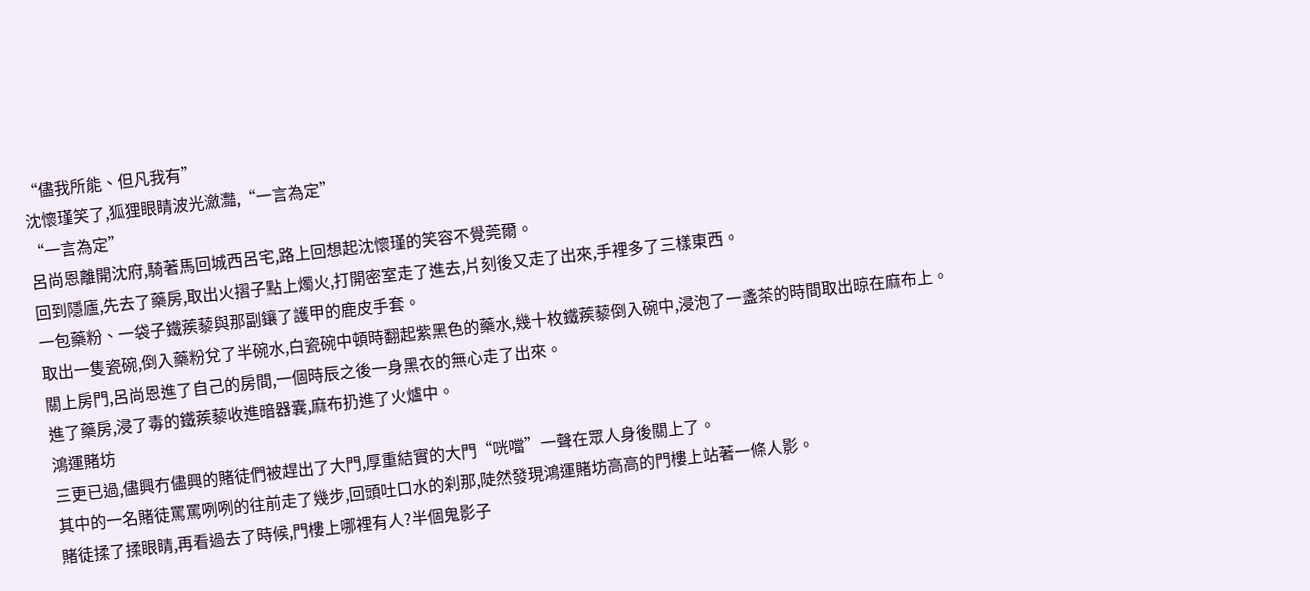“儘我所能、但凡我有”
沈懷瑾笑了,狐狸眼睛波光瀲灩,“一言為定”
“一言為定”
呂尚恩離開沈府,騎著馬回城西呂宅,路上回想起沈懷瑾的笑容不覺莞爾。
回到隱廬,先去了藥房,取出火摺子點上燭火,打開密室走了進去,片刻後又走了出來,手裡多了三樣東西。
一包藥粉、一袋子鐵蒺藜與那副鑲了護甲的鹿皮手套。
取出一隻瓷碗,倒入藥粉兌了半碗水,白瓷碗中頓時翻起紫黑色的藥水,幾十枚鐵蒺藜倒入碗中,浸泡了一盞茶的時間取出晾在麻布上。
關上房門,呂尚恩進了自己的房間,一個時辰之後一身黑衣的無心走了出來。
進了藥房,浸了毒的鐵蒺藜收進暗器囊,麻布扔進了火爐中。
鴻運賭坊
三更已過,儘興冇儘興的賭徒們被趕出了大門,厚重結實的大門“咣噹”一聲在眾人身後關上了。
其中的一名賭徒罵罵咧咧的往前走了幾步,回頭吐口水的刹那,陡然發現鴻運賭坊高高的門樓上站著一條人影。
賭徒揉了揉眼睛,再看過去了時候,門樓上哪裡有人?半個鬼影子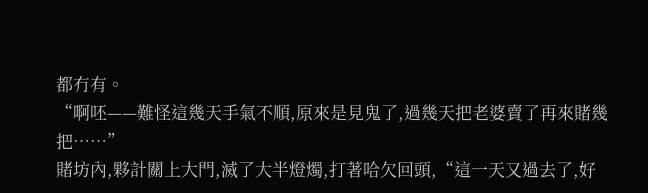都冇有。
“啊呸——難怪這幾天手氣不順,原來是見鬼了,過幾天把老婆賣了再來賭幾把……”
賭坊內,夥計關上大門,滅了大半燈燭,打著哈欠回頭,“這一天又過去了,好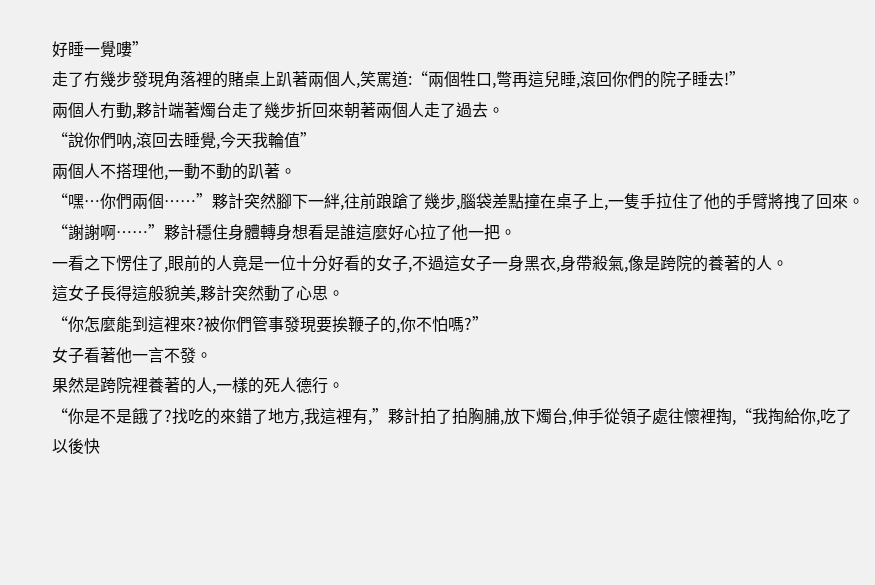好睡一覺嘍”
走了冇幾步發現角落裡的賭桌上趴著兩個人,笑罵道:“兩個牲口,彆再這兒睡,滾回你們的院子睡去!”
兩個人冇動,夥計端著燭台走了幾步折回來朝著兩個人走了過去。
“說你們呐,滾回去睡覺,今天我輪值”
兩個人不搭理他,一動不動的趴著。
“嘿…你們兩個……”夥計突然腳下一絆,往前踉蹌了幾步,腦袋差點撞在桌子上,一隻手拉住了他的手臂將拽了回來。
“謝謝啊……”夥計穩住身體轉身想看是誰這麼好心拉了他一把。
一看之下愣住了,眼前的人竟是一位十分好看的女子,不過這女子一身黑衣,身帶殺氣,像是跨院的養著的人。
這女子長得這般貌美,夥計突然動了心思。
“你怎麼能到這裡來?被你們管事發現要挨鞭子的,你不怕嗎?”
女子看著他一言不發。
果然是跨院裡養著的人,一樣的死人德行。
“你是不是餓了?找吃的來錯了地方,我這裡有,”夥計拍了拍胸脯,放下燭台,伸手從領子處往懷裡掏,“我掏給你,吃了以後快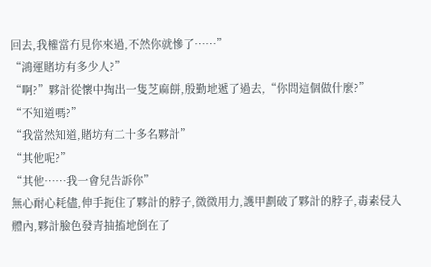回去,我權當冇見你來過,不然你就慘了……”
“鴻運賭坊有多少人?”
“啊?”夥計從懷中掏出一隻芝麻餅,殷勤地遞了過去,“你問這個做什麼?”
“不知道嗎?”
“我當然知道,賭坊有二十多名夥計”
“其他呢?”
“其他……我一會兒告訴你”
無心耐心耗儘,伸手扼住了夥計的脖子,微微用力,護甲劃破了夥計的脖子,毒素侵入體內,夥計臉色發青抽搐地倒在了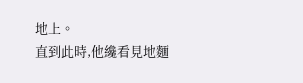地上。
直到此時,他纔看見地麵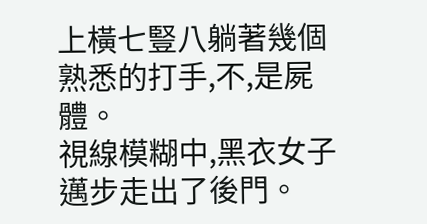上橫七豎八躺著幾個熟悉的打手,不,是屍體。
視線模糊中,黑衣女子邁步走出了後門。